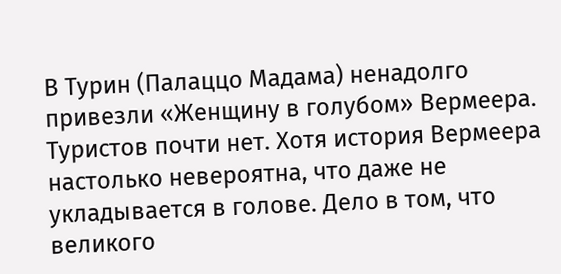В Турин (Палаццо Мадама) ненадолго привезли «Женщину в голубом» Вермеера. Туристов почти нет. Хотя история Вермеера настолько невероятна, что даже не укладывается в голове. Дело в том, что великого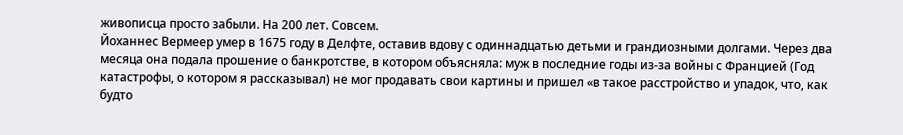живописца просто забыли. На 200 лет. Совсем.
Йоханнес Вермеер умер в 1675 году в Делфте, оставив вдову с одиннадцатью детьми и грандиозными долгами. Через два месяца она подала прошение о банкротстве, в котором объясняла: муж в последние годы из-за войны с Францией (Год катастрофы, о котором я рассказывал) не мог продавать свои картины и пришел «в такое расстройство и упадок, что, как будто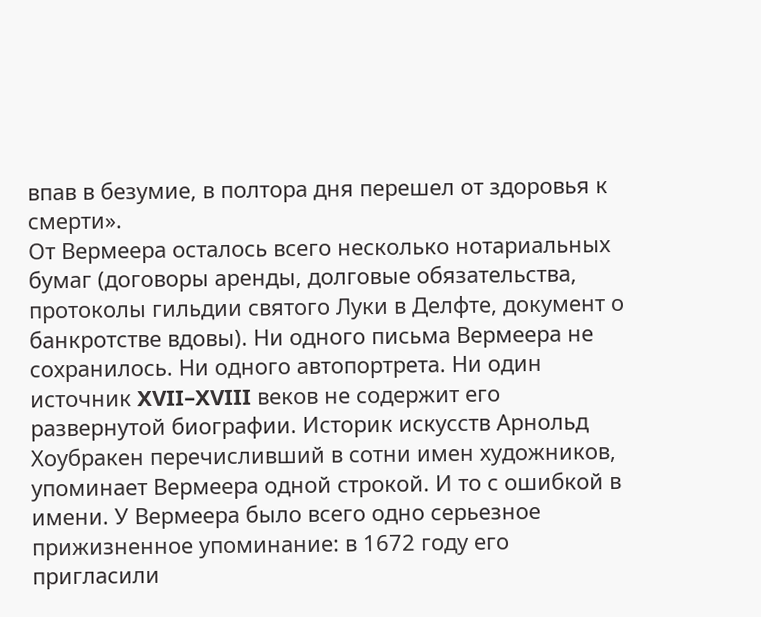впав в безумие, в полтора дня перешел от здоровья к смерти».
От Вермеера осталось всего несколько нотариальных бумаг (договоры аренды, долговые обязательства, протоколы гильдии святого Луки в Делфте, документ о банкротстве вдовы). Ни одного письма Вермеера не сохранилось. Ни одного автопортрета. Ни один источник XVII–XVIII веков не содержит его развернутой биографии. Историк искусств Арнольд Хоубракен перечисливший в сотни имен художников, упоминает Вермеера одной строкой. И то с ошибкой в имени. У Вермеера было всего одно серьезное прижизненное упоминание: в 1672 году его пригласили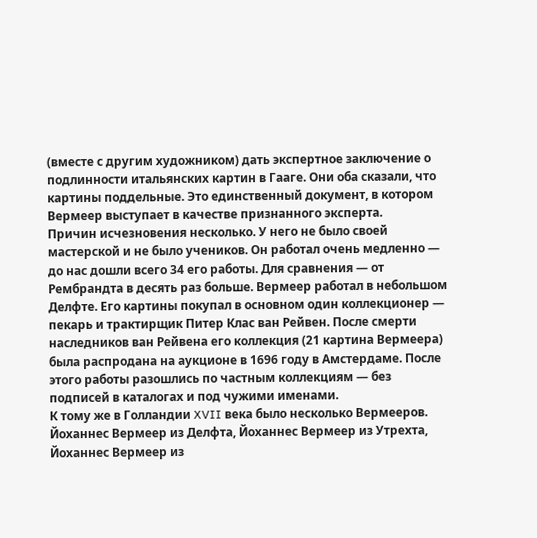(вместе с другим художником) дать экспертное заключение о подлинности итальянских картин в Гааге. Они оба сказали, что картины поддельные. Это единственный документ, в котором Вермеер выступает в качестве признанного эксперта.
Причин исчезновения несколько. У него не было своей мастерской и не было учеников. Он работал очень медленно — до нас дошли всего 34 его работы. Для сравнения — от Рембрандта в десять раз больше. Вермеер работал в небольшом Делфте. Его картины покупал в основном один коллекционер — пекарь и трактирщик Питер Клас ван Рейвен. После смерти наследников ван Рейвена его коллекция (21 картина Вермеера) была распродана на аукционе в 1696 году в Амстердаме. После этого работы разошлись по частным коллекциям — без подписей в каталогах и под чужими именами.
К тому же в Голландии XVII века было несколько Вермееров. Йоханнес Вермеер из Делфта, Йоханнес Вермеер из Утрехта, Йоханнес Вермеер из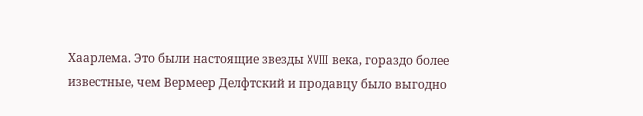Хаарлема. Это были настоящие звезды XVIII века, гораздо более известные, чем Вермеер Делфтский и продавцу было выгодно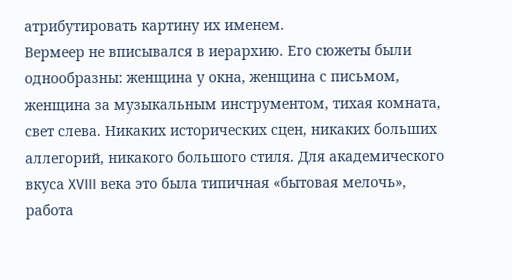атрибутировать картину их именем.
Вермеер не вписывался в иерархию. Его сюжеты были однообразны: женщина у окна, женщина с письмом, женщина за музыкальным инструментом, тихая комната, свет слева. Никаких исторических сцен, никаких больших аллегорий, никакого большого стиля. Для академического вкуса XVIII века это была типичная «бытовая мелочь», работа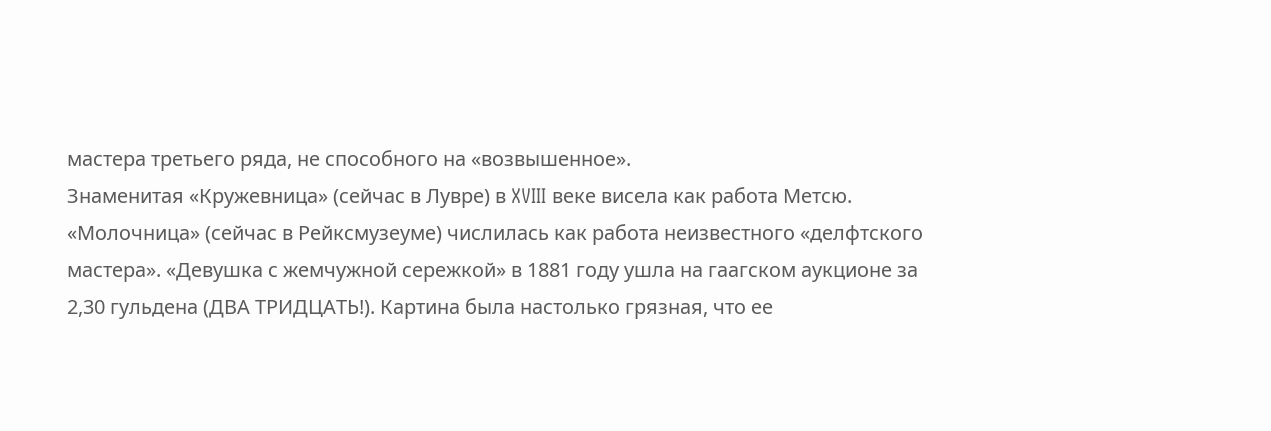мастера третьего ряда, не способного на «возвышенное».
Знаменитая «Кружевница» (сейчас в Лувре) в XVIII веке висела как работа Метсю. «Молочница» (сейчас в Рейксмузеуме) числилась как работа неизвестного «делфтского мастера». «Девушка с жемчужной сережкой» в 1881 году ушла на гаагском аукционе за 2,30 гульдена (ДВА ТРИДЦАТЬ!). Картина была настолько грязная, что ее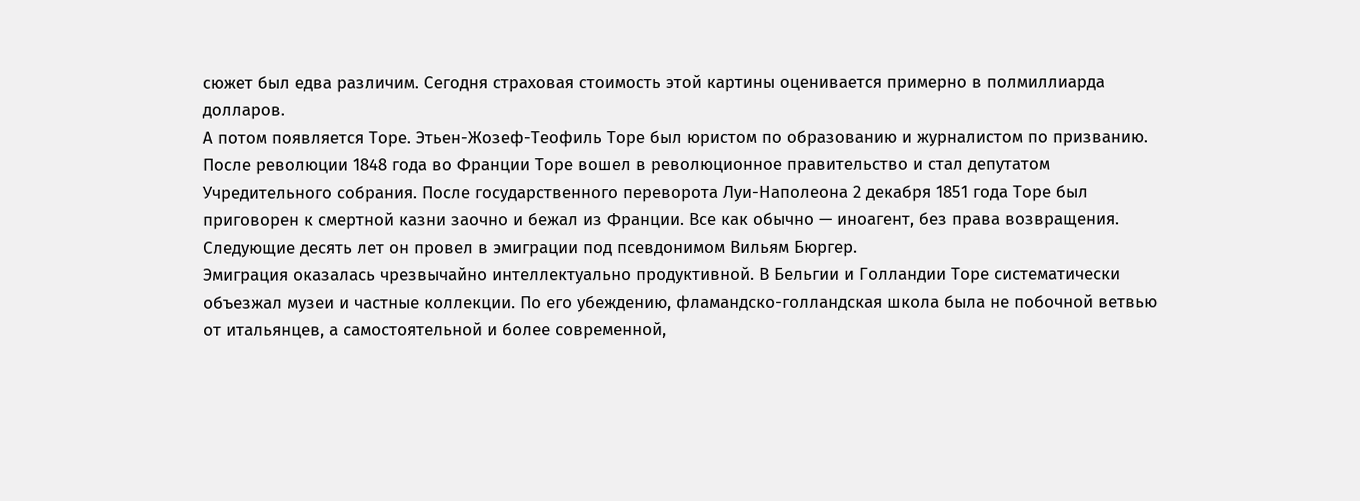сюжет был едва различим. Сегодня страховая стоимость этой картины оценивается примерно в полмиллиарда долларов.
А потом появляется Торе. Этьен-Жозеф-Теофиль Торе был юристом по образованию и журналистом по призванию. После революции 1848 года во Франции Торе вошел в революционное правительство и стал депутатом Учредительного собрания. После государственного переворота Луи-Наполеона 2 декабря 1851 года Торе был приговорен к смертной казни заочно и бежал из Франции. Все как обычно — иноагент, без права возвращения. Следующие десять лет он провел в эмиграции под псевдонимом Вильям Бюргер.
Эмиграция оказалась чрезвычайно интеллектуально продуктивной. В Бельгии и Голландии Торе систематически объезжал музеи и частные коллекции. По его убеждению, фламандско-голландская школа была не побочной ветвью от итальянцев, а самостоятельной и более современной,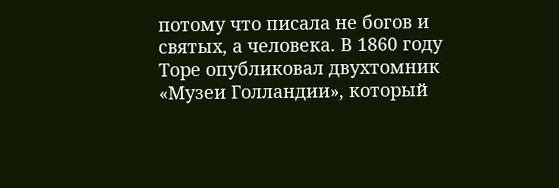потому что писала не богов и святых, а человека. В 1860 году Торе опубликовал двухтомник «Музеи Голландии», который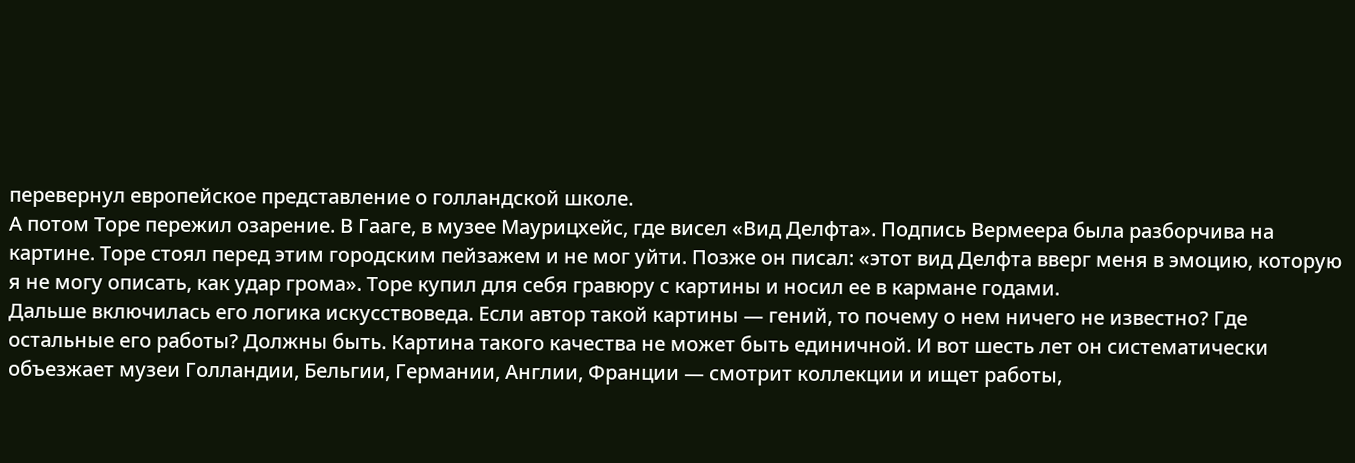перевернул европейское представление о голландской школе.
А потом Торе пережил озарение. В Гааге, в музее Маурицхейс, где висел «Вид Делфта». Подпись Вермеера была разборчива на картине. Торе стоял перед этим городским пейзажем и не мог уйти. Позже он писал: «этот вид Делфта вверг меня в эмоцию, которую я не могу описать, как удар грома». Торе купил для себя гравюру с картины и носил ее в кармане годами.
Дальше включилась его логика искусствоведа. Если автор такой картины — гений, то почему о нем ничего не известно? Где остальные его работы? Должны быть. Картина такого качества не может быть единичной. И вот шесть лет он систематически объезжает музеи Голландии, Бельгии, Германии, Англии, Франции — смотрит коллекции и ищет работы,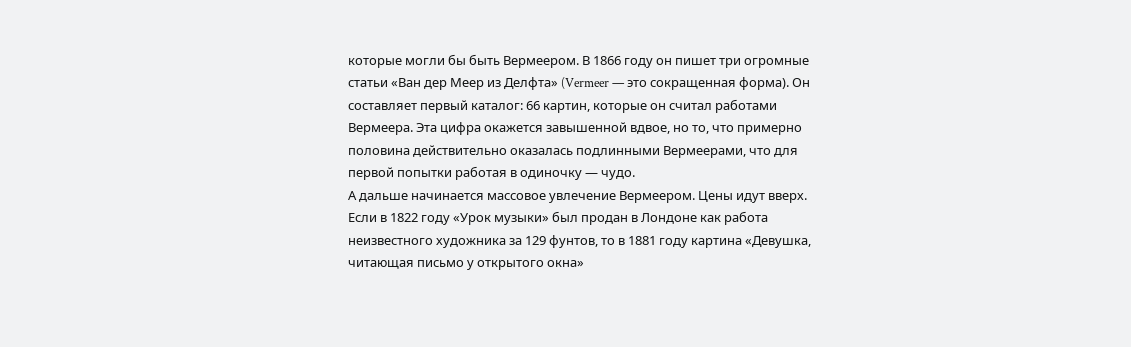которые могли бы быть Вермеером. В 1866 году он пишет три огромные статьи «Ван дер Меер из Делфта» (Vermeer — это сокращенная форма). Он составляет первый каталог: 66 картин, которые он считал работами Вермеера. Эта цифра окажется завышенной вдвое, но то, что примерно половина действительно оказалась подлинными Вермеерами, что для первой попытки работая в одиночку — чудо.
А дальше начинается массовое увлечение Вермеером. Цены идут вверх. Если в 1822 году «Урок музыки» был продан в Лондоне как работа неизвестного художника за 129 фунтов, то в 1881 году картина «Девушка, читающая письмо у открытого окна»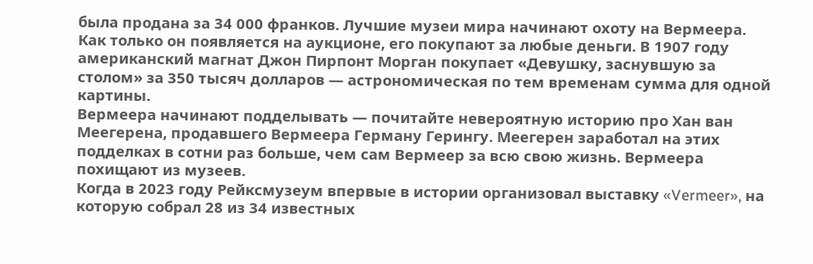была продана за 34 000 франков. Лучшие музеи мира начинают охоту на Вермеера. Как только он появляется на аукционе, его покупают за любые деньги. В 1907 году американский магнат Джон Пирпонт Морган покупает «Девушку, заснувшую за столом» за 350 тысяч долларов — астрономическая по тем временам сумма для одной картины.
Вермеера начинают подделывать — почитайте невероятную историю про Хан ван Меегерена, продавшего Вермеера Герману Герингу. Меегерен заработал на этих подделках в сотни раз больше, чем сам Вермеер за всю свою жизнь. Вермеера похищают из музеев.
Когда в 2023 году Рейксмузеум впервые в истории организовал выставку «Vermeer», на которую собрал 28 из 34 известных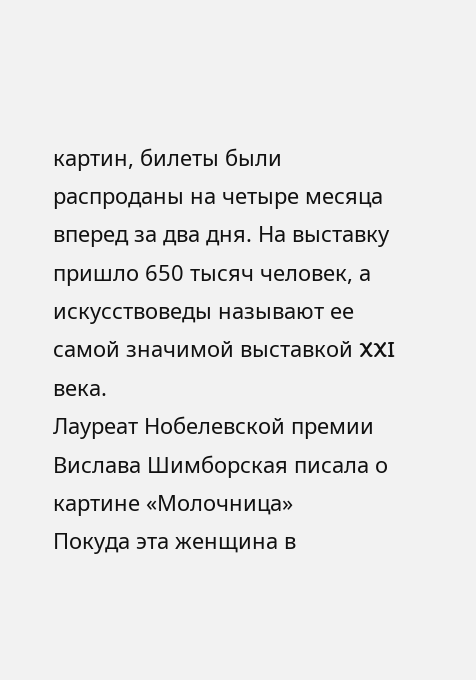картин, билеты были распроданы на четыре месяца вперед за два дня. На выставку пришло 650 тысяч человек, а искусствоведы называют ее самой значимой выставкой XXI века.
Лауреат Нобелевской премии Вислава Шимборская писала о картине «Молочница»
Покуда эта женщина в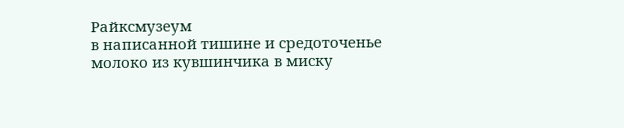Райксмузеум
в написанной тишине и средоточенье
молоко из кувшинчика в миску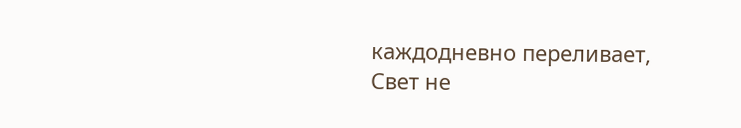каждодневно переливает,
Свет не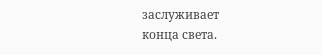заслуживает
конца света.